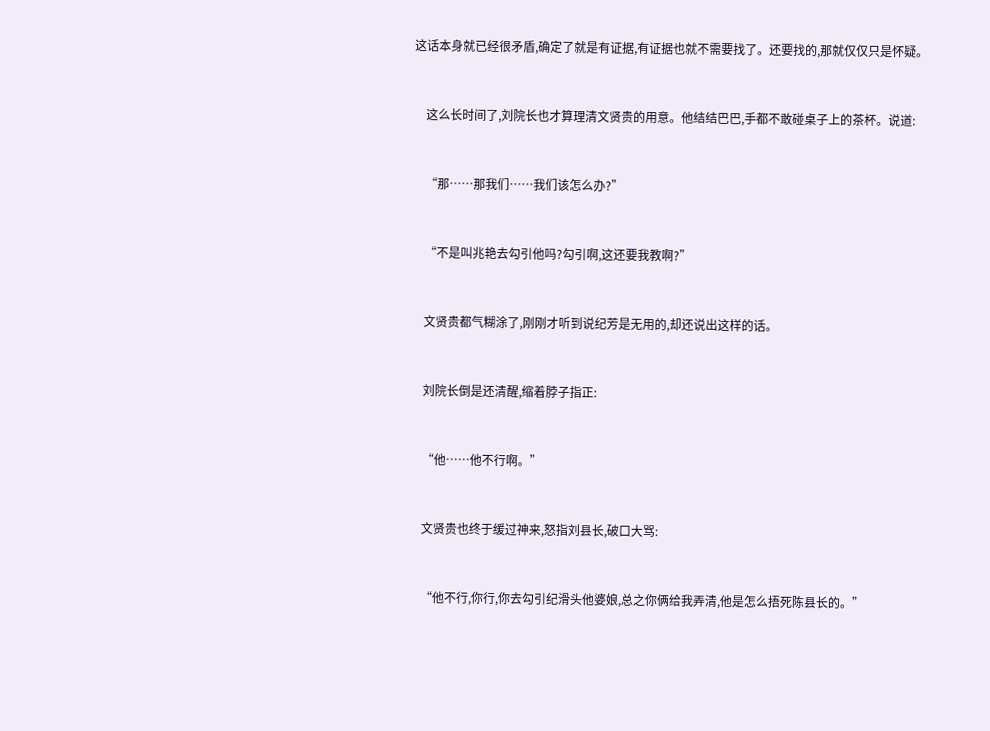这话本身就已经很矛盾,确定了就是有证据,有证据也就不需要找了。还要找的,那就仅仅只是怀疑。


    这么长时间了,刘院长也才算理清文贤贵的用意。他结结巴巴,手都不敢碰桌子上的茶杯。说道:


    “那……那我们……我们该怎么办?”


    “不是叫兆艳去勾引他吗?勾引啊,这还要我教啊?”


    文贤贵都气糊涂了,刚刚才听到说纪芳是无用的,却还说出这样的话。


    刘院长倒是还清醒,缩着脖子指正:


    “他……他不行啊。”


    文贤贵也终于缓过神来,怒指刘县长,破口大骂:


    “他不行,你行,你去勾引纪滑头他婆娘,总之你俩给我弄清,他是怎么捂死陈县长的。”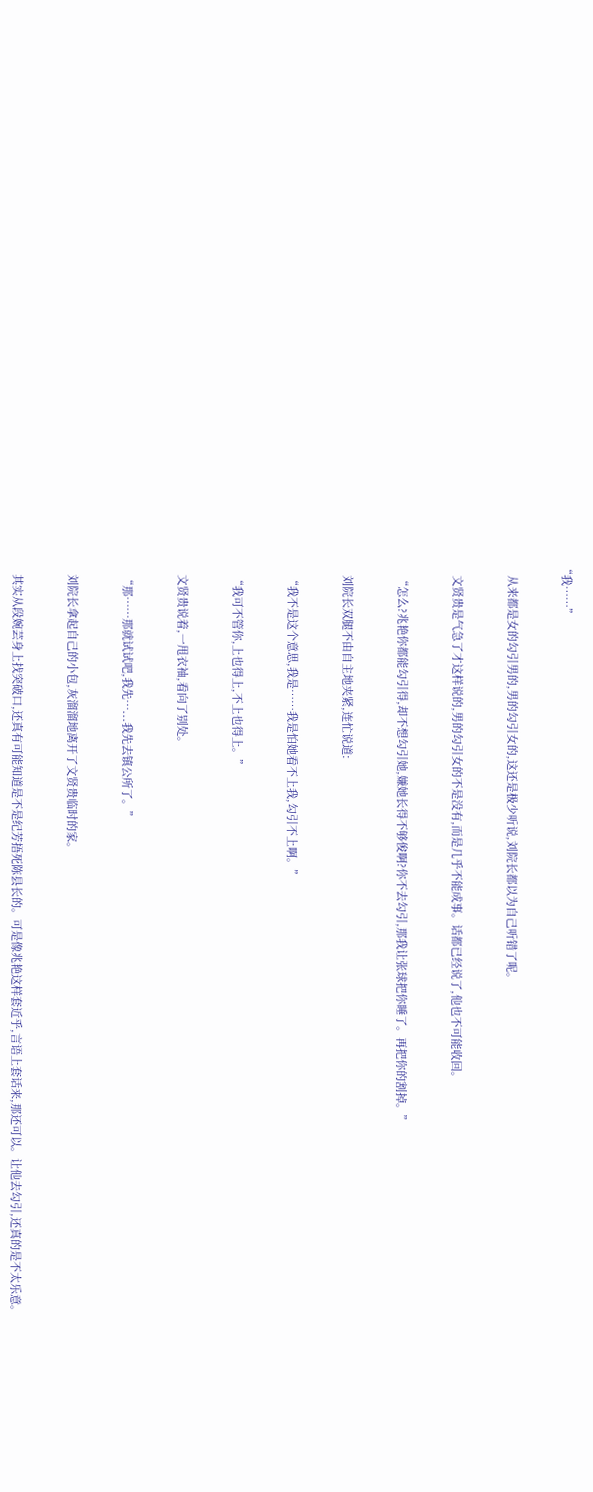“我……”


    从来都是女的勾引男的,男的勾引女的,这还是极少听说,刘院长都以为自己听错了呢。


    文贤贵是气急了才这样说的,男的勾引女的不是没有,而是几乎不能成事。话都已经说了,他也不可能收回。


    “怎么?兆艳你都能勾引得,却不想勾引她,嫌她长得不够俊啊?你不去勾引,那我让张球把你睡了。再把你的割掉。”


    刘院长双腿不由自主地夹紧,连忙说道:


    “我不是这个意思,我是……我是怕她看不上我,勾引不上啊。”


    “我可不管你,上也得上,不上也得上。”


    文贤贵说着,一甩衣袖,看向了别处。


    “那……那就试试吧,我先…...我先去镇公所了。”


    刘院长拿起自己的小包,灰溜溜地离开了文贤贵临时的家。


    其实从段婉芸身上找突破口,还真有可能知道是不是纪芳捂死陈县长的。可是像兆艳这样套近乎,言语上套话来,那还可以。让他去勾引,还真的是不太乐意。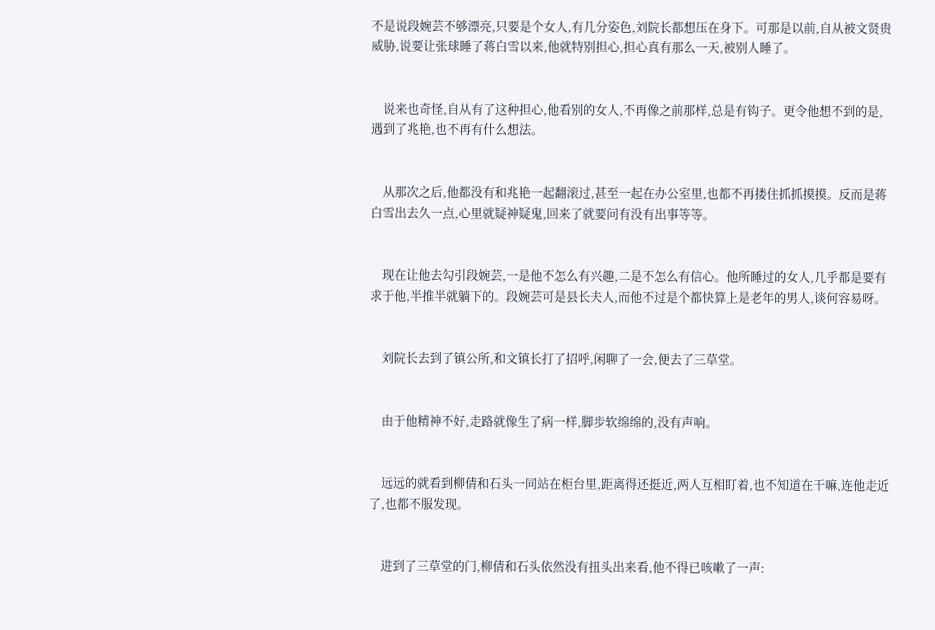不是说段婉芸不够漂亮,只要是个女人,有几分姿色,刘院长都想压在身下。可那是以前,自从被文贤贵威胁,说要让张球睡了蒋白雪以来,他就特别担心,担心真有那么一天,被别人睡了。


    说来也奇怪,自从有了这种担心,他看别的女人,不再像之前那样,总是有钩子。更令他想不到的是,遇到了兆艳,也不再有什么想法。


    从那次之后,他都没有和兆艳一起翻滚过,甚至一起在办公室里,也都不再搂住抓抓摸摸。反而是蒋白雪出去久一点,心里就疑神疑鬼,回来了就要问有没有出事等等。


    现在让他去勾引段婉芸,一是他不怎么有兴趣,二是不怎么有信心。他所睡过的女人,几乎都是要有求于他,半推半就躺下的。段婉芸可是县长夫人,而他不过是个都快算上是老年的男人,谈何容易呀。


    刘院长去到了镇公所,和文镇长打了招呼,闲聊了一会,便去了三草堂。


    由于他精神不好,走路就像生了病一样,脚步软绵绵的,没有声响。


    远远的就看到柳倩和石头一同站在柜台里,距离得还挺近,两人互相盯着,也不知道在干嘛,连他走近了,也都不服发现。


    进到了三草堂的门,柳倩和石头依然没有扭头出来看,他不得已咳嗽了一声: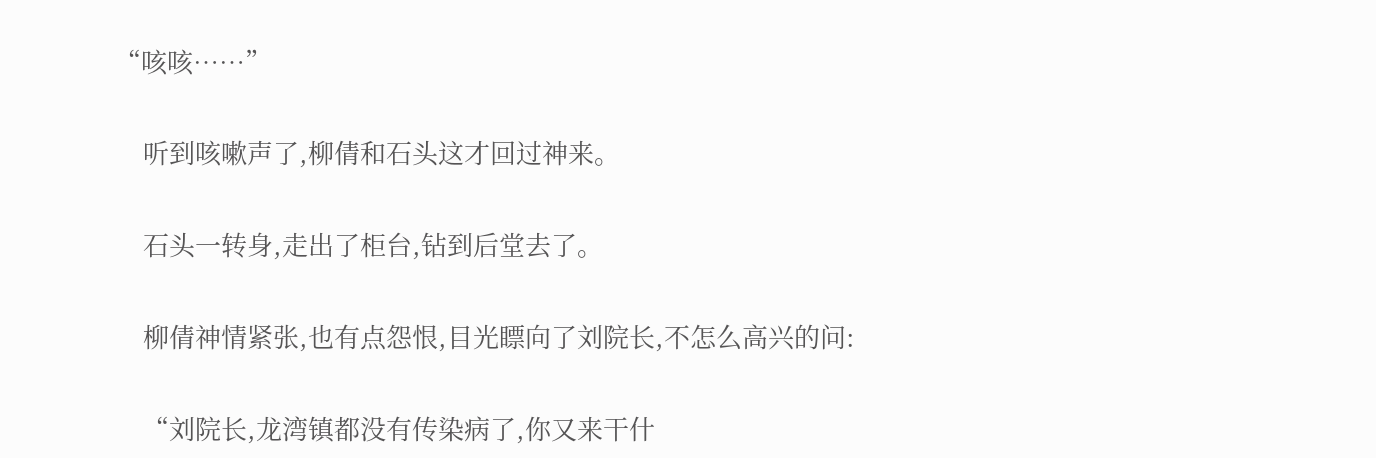“咳咳……”


    听到咳嗽声了,柳倩和石头这才回过神来。


    石头一转身,走出了柜台,钻到后堂去了。


    柳倩神情紧张,也有点怨恨,目光瞟向了刘院长,不怎么高兴的问:


    “刘院长,龙湾镇都没有传染病了,你又来干什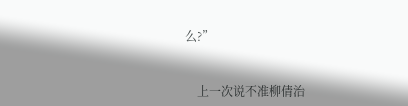么?”


    上一次说不准柳倩治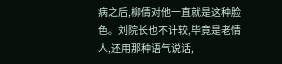病之后,柳倩对他一直就是这种脸色。刘院长也不计较,毕竟是老情人,还用那种语气说话,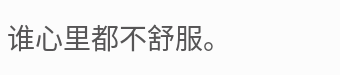谁心里都不舒服。